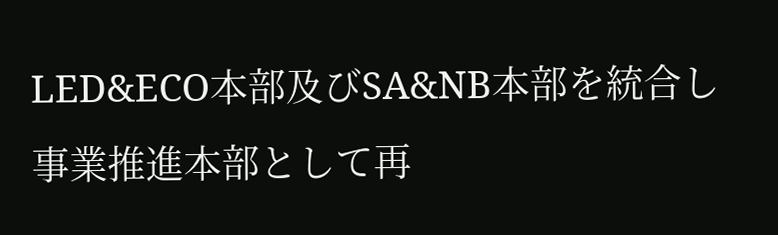LED&ECO本部及びSA&NB本部を統合し事業推進本部として再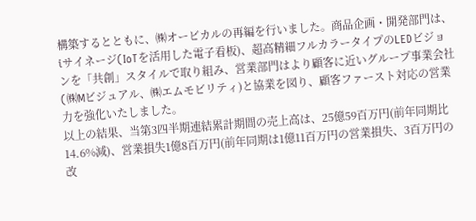構築するとともに、㈱オービカルの再編を行いました。商品企画・開発部門は、iサイネージ(IoTを活用した電子看板)、超高精細フルカラータイプのLEDビジョンを「共創」スタイルで取り組み、営業部門はより顧客に近いグループ事業会社(㈱Mビジュアル、㈱エムモビリティ)と協業を図り、顧客ファースト対応の営業力を強化いたしました。
以上の結果、当第3四半期連結累計期間の売上高は、25億59百万円(前年同期比14.6%減)、営業損失1億8百万円(前年同期は1億11百万円の営業損失、3百万円の改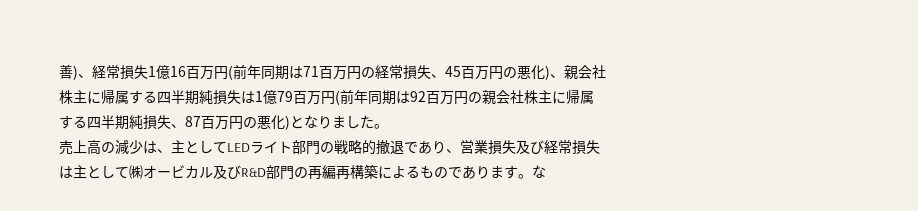善)、経常損失1億16百万円(前年同期は71百万円の経常損失、45百万円の悪化)、親会社株主に帰属する四半期純損失は1億79百万円(前年同期は92百万円の親会社株主に帰属する四半期純損失、87百万円の悪化)となりました。
売上高の減少は、主としてLEDライト部門の戦略的撤退であり、営業損失及び経常損失は主として㈱オービカル及びR&D部門の再編再構築によるものであります。な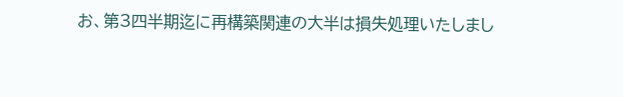お、第3四半期迄に再構築関連の大半は損失処理いたしまし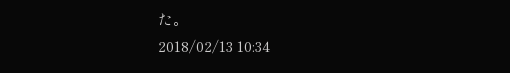た。
2018/02/13 10:34